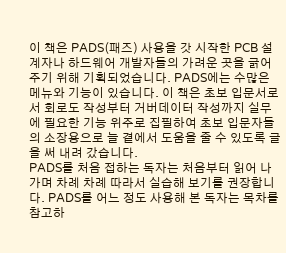이 책은 PADS(패즈) 사용을 갓 시작한 PCB 설계자나 하드웨어 개발자들의 가려운 곳을 긁어주기 위해 기획되었습니다. PADS에는 수많은 메뉴와 기능이 있습니다. 이 책은 초보 입문서로서 회로도 작성부터 거버데이터 작성까지 실무에 필요한 기능 위주로 집필하여 초보 입문자들의 소장용으로 늘 곁에서 도움을 줄 수 있도록 글을 써 내려 갔습니다.
PADS를 처음 접하는 독자는 처음부터 읽어 나가며 차례 차례 따라서 실습해 보기를 권장합니다. PADS를 어느 정도 사용해 본 독자는 목차를 참고하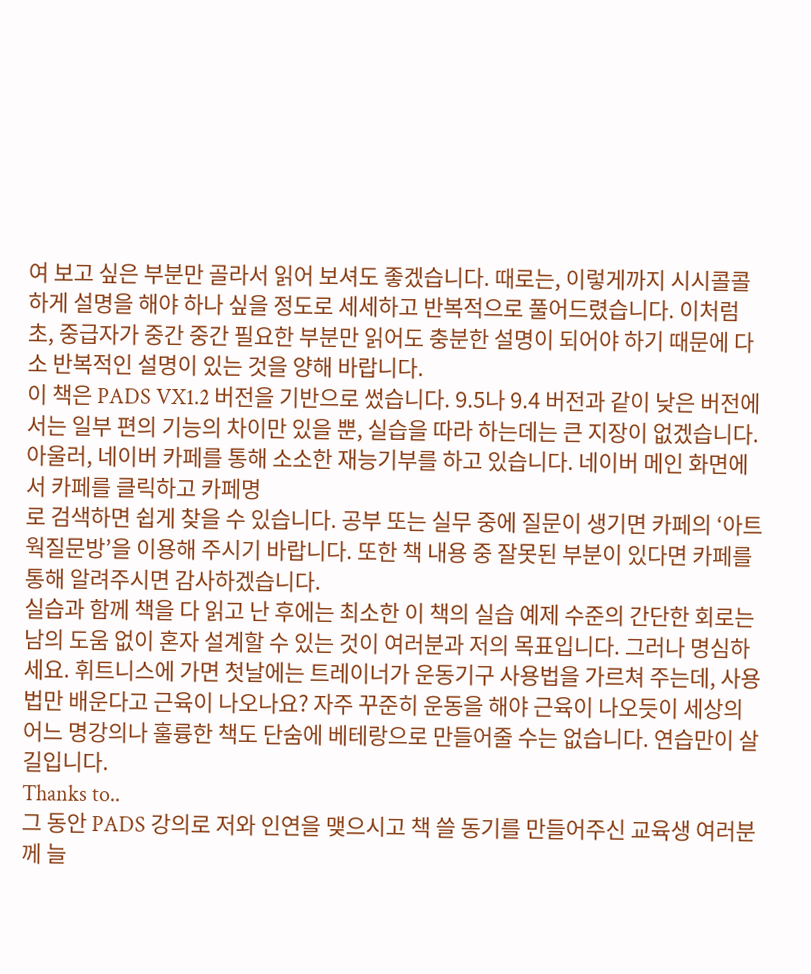여 보고 싶은 부분만 골라서 읽어 보셔도 좋겠습니다. 때로는, 이렇게까지 시시콜콜하게 설명을 해야 하나 싶을 정도로 세세하고 반복적으로 풀어드렸습니다. 이처럼 초, 중급자가 중간 중간 필요한 부분만 읽어도 충분한 설명이 되어야 하기 때문에 다소 반복적인 설명이 있는 것을 양해 바랍니다.
이 책은 PADS VX1.2 버전을 기반으로 썼습니다. 9.5나 9.4 버전과 같이 낮은 버전에서는 일부 편의 기능의 차이만 있을 뿐, 실습을 따라 하는데는 큰 지장이 없겠습니다. 아울러, 네이버 카페를 통해 소소한 재능기부를 하고 있습니다. 네이버 메인 화면에서 카페를 클릭하고 카페명
로 검색하면 쉽게 찾을 수 있습니다. 공부 또는 실무 중에 질문이 생기면 카페의 ‘아트웍질문방’을 이용해 주시기 바랍니다. 또한 책 내용 중 잘못된 부분이 있다면 카페를 통해 알려주시면 감사하겠습니다.
실습과 함께 책을 다 읽고 난 후에는 최소한 이 책의 실습 예제 수준의 간단한 회로는 남의 도움 없이 혼자 설계할 수 있는 것이 여러분과 저의 목표입니다. 그러나 명심하세요. 휘트니스에 가면 첫날에는 트레이너가 운동기구 사용법을 가르쳐 주는데, 사용법만 배운다고 근육이 나오나요? 자주 꾸준히 운동을 해야 근육이 나오듯이 세상의 어느 명강의나 훌륭한 책도 단숨에 베테랑으로 만들어줄 수는 없습니다. 연습만이 살 길입니다.
Thanks to..
그 동안 PADS 강의로 저와 인연을 맺으시고 책 쓸 동기를 만들어주신 교육생 여러분께 늘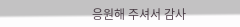응원해 주셔서 감사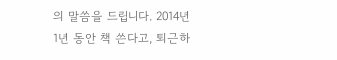의 말씀을 드립니다. 2014년 1년 동안 책 쓴다고, 퇴근하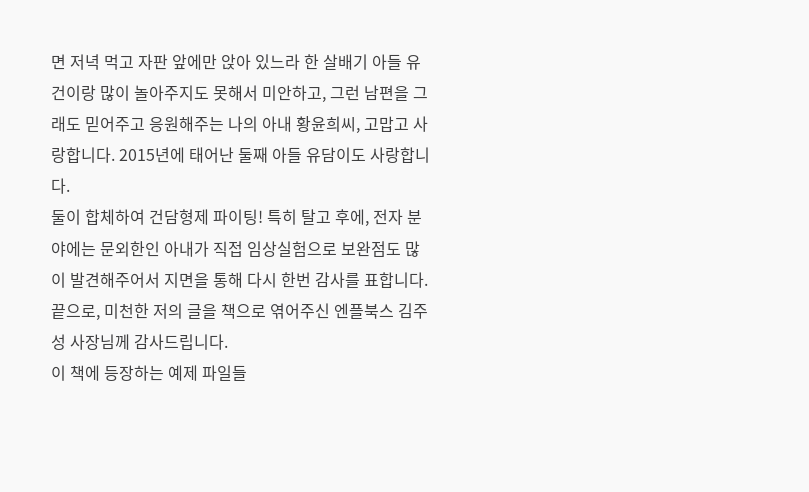면 저녁 먹고 자판 앞에만 앉아 있느라 한 살배기 아들 유건이랑 많이 놀아주지도 못해서 미안하고, 그런 남편을 그래도 믿어주고 응원해주는 나의 아내 황윤희씨, 고맙고 사랑합니다. 2015년에 태어난 둘째 아들 유담이도 사랑합니다.
둘이 합체하여 건담형제 파이팅! 특히 탈고 후에, 전자 분야에는 문외한인 아내가 직접 임상실험으로 보완점도 많이 발견해주어서 지면을 통해 다시 한번 감사를 표합니다. 끝으로, 미천한 저의 글을 책으로 엮어주신 엔플북스 김주성 사장님께 감사드립니다.
이 책에 등장하는 예제 파일들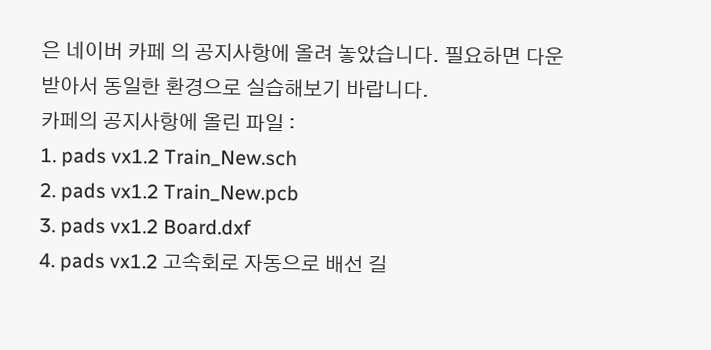은 네이버 카페 의 공지사항에 올려 놓았습니다. 필요하면 다운받아서 동일한 환경으로 실습해보기 바랍니다.
카페의 공지사항에 올린 파일 :
1. pads vx1.2 Train_New.sch
2. pads vx1.2 Train_New.pcb
3. pads vx1.2 Board.dxf
4. pads vx1.2 고속회로 자동으로 배선 길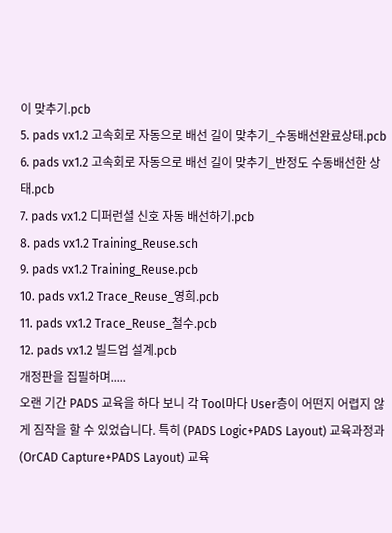이 맞추기.pcb
5. pads vx1.2 고속회로 자동으로 배선 길이 맞추기_수동배선완료상태.pcb
6. pads vx1.2 고속회로 자동으로 배선 길이 맞추기_반정도 수동배선한 상태.pcb
7. pads vx1.2 디퍼런셜 신호 자동 배선하기.pcb
8. pads vx1.2 Training_Reuse.sch
9. pads vx1.2 Training_Reuse.pcb
10. pads vx1.2 Trace_Reuse_영희.pcb
11. pads vx1.2 Trace_Reuse_철수.pcb
12. pads vx1.2 빌드업 설계.pcb
개정판을 집필하며.....
오랜 기간 PADS 교육을 하다 보니 각 Tool마다 User층이 어떤지 어렵지 않게 짐작을 할 수 있었습니다. 특히 (PADS Logic+PADS Layout) 교육과정과 (OrCAD Capture+PADS Layout) 교육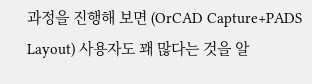과정을 진행해 보면 (OrCAD Capture+PADS Layout) 사용자도 꽤 많다는 것을 알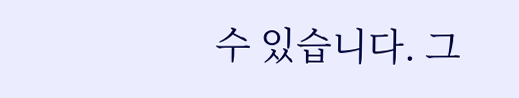수 있습니다. 그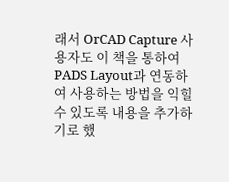래서 OrCAD Capture 사용자도 이 책을 통하여 PADS Layout과 연동하여 사용하는 방법을 익힐 수 있도록 내용을 추가하기로 했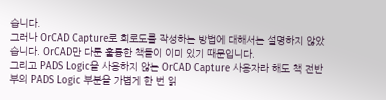습니다.
그러나 OrCAD Capture로 회로도를 작성하는 방법에 대해서는 설명하지 않았습니다. OrCAD만 다룬 훌륭한 책들이 이미 있기 때문입니다.
그리고 PADS Logic을 사용하지 않는 OrCAD Capture 사용자라 해도 책 전반부의 PADS Logic 부분을 가볍게 한 번 읽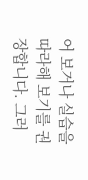어 보거나 실습을 따라해 보기를 권장합니다. 그러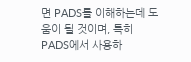면 PADS를 이해하는데 도움이 될 것이며, 특히 PADS에서 사용하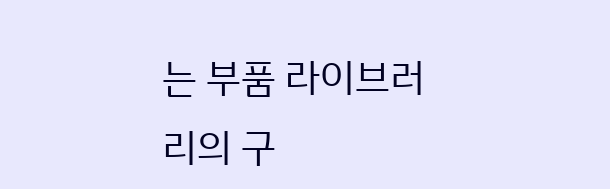는 부품 라이브러리의 구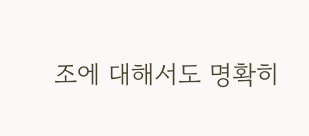조에 대해서도 명확히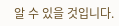알 수 있을 것입니다.